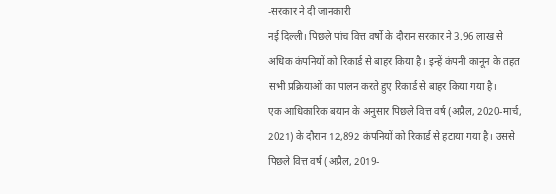-सरकार ने दी जानकारी
नई दिल्ली। पिछले पांच वित्त वर्षो के दौरान सरकार ने 3.96 लाख से अधिक कंपनियों को रिकार्ड से बाहर किया है। इन्हें कंपनी कानून के तहत सभी प्रक्रियाओं का पालन करते हुए रिकार्ड से बाहर किया गया है।
एक आधिकारिक बयान के अनुसार पिछले वित्त वर्ष (अप्रैल, 2020-मार्च, 2021) के दौरान 12,892 कंपनियों को रिकार्ड से हटाया गया है। उससे पिछले वित्त वर्ष (अप्रैल, 2019-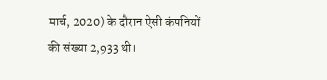मार्च, 2020) के दौरान ऐसी कंपनियों की संख्या 2,933 थी।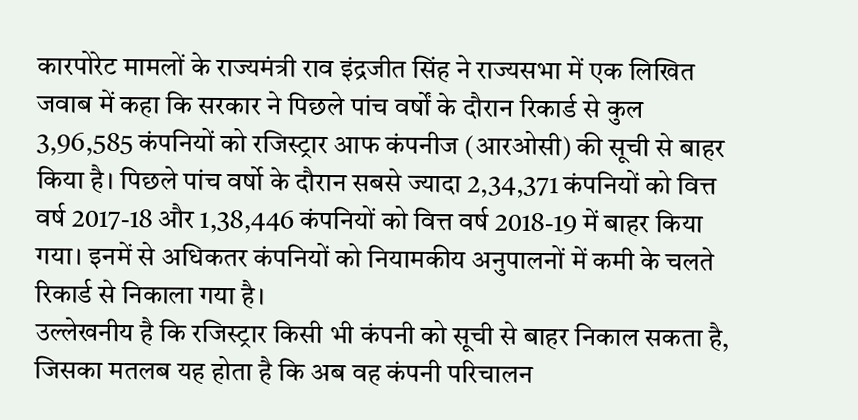कारपोरेट मामलों के राज्यमंत्री राव इंद्रजीत सिंह ने राज्यसभा में एक लिखित जवाब में कहा कि सरकार ने पिछले पांच वर्षों के दौरान रिकार्ड से कुल 3,96,585 कंपनियों को रजिस्ट्रार आफ कंपनीज (आरओसी) की सूची से बाहर किया है। पिछले पांच वर्षो के दौरान सबसे ज्यादा 2,34,371 कंपनियों को वित्त वर्ष 2017-18 और 1,38,446 कंपनियों को वित्त वर्ष 2018-19 में बाहर किया गया। इनमें से अधिकतर कंपनियों को नियामकीय अनुपालनों में कमी के चलते रिकार्ड से निकाला गया है।
उल्लेखनीय है कि रजिस्ट्रार किसी भी कंपनी को सूची से बाहर निकाल सकता है, जिसका मतलब यह होता है कि अब वह कंपनी परिचालन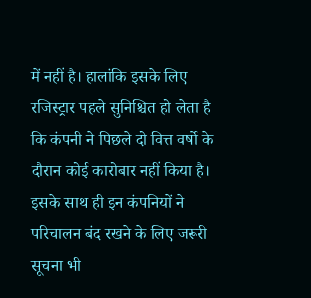में नहीं है। हालांकि इसके लिए रजिस्ट्रार पहले सुनिश्चित हो लेता है कि कंपनी ने पिछले दो वित्त वर्षो के दौरान कोई कारोबार नहीं किया है। इसके साथ ही इन कंपनियों ने परिचालन बंद रखने के लिए जरूरी सूचना भी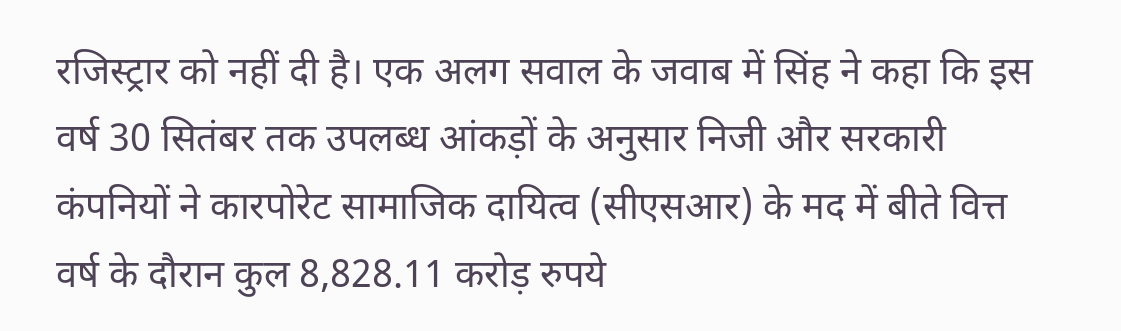रजिस्ट्रार को नहीं दी है। एक अलग सवाल के जवाब में सिंह ने कहा कि इस वर्ष 30 सितंबर तक उपलब्ध आंकड़ों के अनुसार निजी और सरकारी कंपनियों ने कारपोरेट सामाजिक दायित्व (सीएसआर) के मद में बीते वित्त वर्ष के दौरान कुल 8,828.11 करोड़ रुपये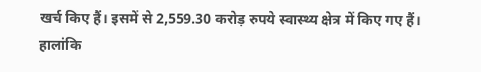खर्च किए हैं। इसमें से 2,559.30 करोड़ रुपये स्वास्थ्य क्षेत्र में किए गए हैं। हालांकि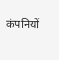कंपनियों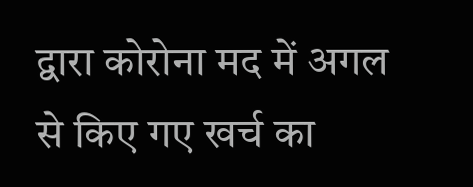द्वारा कोरोना मद में अगल से किए गए खर्च का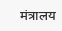मंत्रालय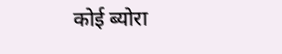कोई ब्योरा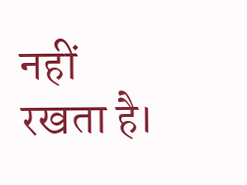नहीं रखता है।